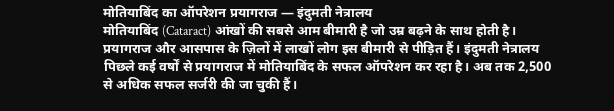मोतियाबिंद का ऑपरेशन प्रयागराज — इंदुमती नेत्रालय
मोतियाबिंद (Cataract) आंखों की सबसे आम बीमारी है जो उम्र बढ़ने के साथ होती है। प्रयागराज और आसपास के ज़िलों में लाखों लोग इस बीमारी से पीड़ित हैं। इंदुमती नेत्रालय पिछले कई वर्षों से प्रयागराज में मोतियाबिंद के सफल ऑपरेशन कर रहा है। अब तक 2,500 से अधिक सफल सर्जरी की जा चुकी हैं।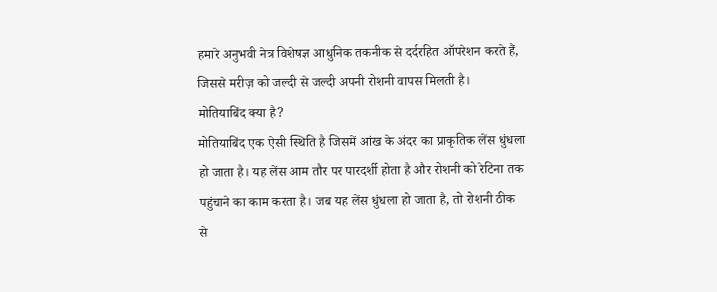हमारे अनुभवी नेत्र विशेषज्ञ आधुनिक तकनीक से दर्दरहित ऑपरेशन करते हैं, जिससे मरीज़ को जल्दी से जल्दी अपनी रोशनी वापस मिलती है।
मोतियाबिंद क्या है?
मोतियाबिंद एक ऐसी स्थिति है जिसमें आंख के अंदर का प्राकृतिक लेंस धुंधला हो जाता है। यह लेंस आम तौर पर पारदर्शी होता है और रोशनी को रेटिना तक पहुंचाने का काम करता है। जब यह लेंस धुंधला हो जाता है, तो रोशनी ठीक से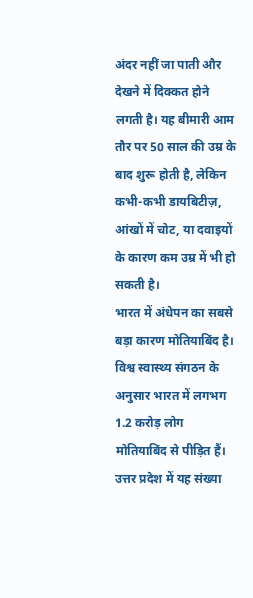अंदर नहीं जा पाती और देखने में दिक्कत होने लगती है। यह बीमारी आम तौर पर 50 साल की उम्र के बाद शुरू होती है, लेकिन कभी-कभी डायबिटीज़, आंखों में चोट, या दवाइयों के कारण कम उम्र में भी हो सकती है।
भारत में अंधेपन का सबसे बड़ा कारण मोतियाबिंद है। विश्व स्वास्थ्य संगठन के अनुसार भारत में लगभग 1.2 करोड़ लोग मोतियाबिंद से पीड़ित हैं। उत्तर प्रदेश में यह संख्या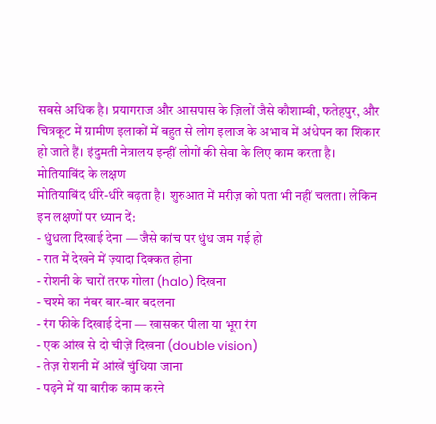सबसे अधिक है। प्रयागराज और आसपास के ज़िलों जैसे कौशाम्बी, फतेहपुर, और चित्रकूट में ग्रामीण इलाकों में बहुत से लोग इलाज के अभाव में अंधेपन का शिकार हो जाते हैं। इंदुमती नेत्रालय इन्हीं लोगों की सेवा के लिए काम करता है।
मोतियाबिंद के लक्षण
मोतियाबिंद धीरे-धीरे बढ़ता है। शुरुआत में मरीज़ को पता भी नहीं चलता। लेकिन इन लक्षणों पर ध्यान दें:
- धुंधला दिखाई देना — जैसे कांच पर धुंध जम गई हो
- रात में देखने में ज़्यादा दिक्कत होना
- रोशनी के चारों तरफ गोला (halo) दिखना
- चश्मे का नंबर बार-बार बदलना
- रंग फीके दिखाई देना — खासकर पीला या भूरा रंग
- एक आंख से दो चीज़ें दिखना (double vision)
- तेज़ रोशनी में आंखें चुंधिया जाना
- पढ़ने में या बारीक काम करने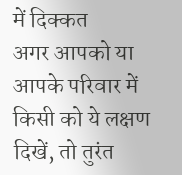में दिक्कत
अगर आपको या आपके परिवार में किसी को ये लक्षण दिखें, तो तुरंत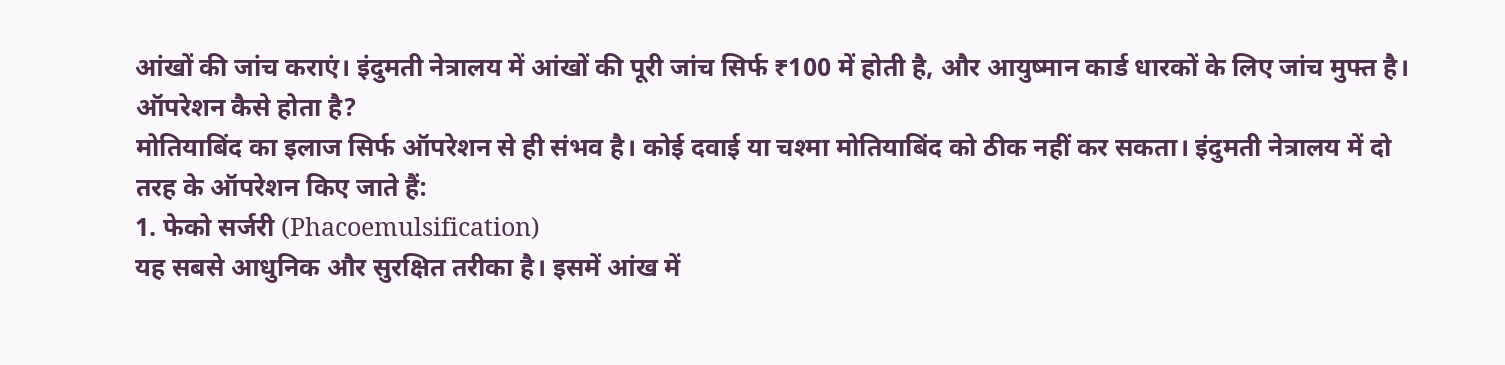आंखों की जांच कराएं। इंदुमती नेत्रालय में आंखों की पूरी जांच सिर्फ ₹100 में होती है, और आयुष्मान कार्ड धारकों के लिए जांच मुफ्त है।
ऑपरेशन कैसे होता है?
मोतियाबिंद का इलाज सिर्फ ऑपरेशन से ही संभव है। कोई दवाई या चश्मा मोतियाबिंद को ठीक नहीं कर सकता। इंदुमती नेत्रालय में दो तरह के ऑपरेशन किए जाते हैं:
1. फेको सर्जरी (Phacoemulsification)
यह सबसे आधुनिक और सुरक्षित तरीका है। इसमें आंख में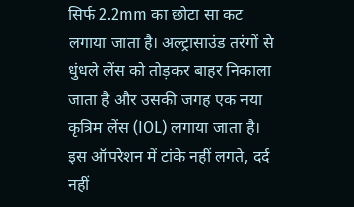सिर्फ 2.2mm का छोटा सा कट लगाया जाता है। अल्ट्रासाउंड तरंगों से धुंधले लेंस को तोड़कर बाहर निकाला जाता है और उसकी जगह एक नया कृत्रिम लेंस (IOL) लगाया जाता है। इस ऑपरेशन में टांके नहीं लगते, दर्द नहीं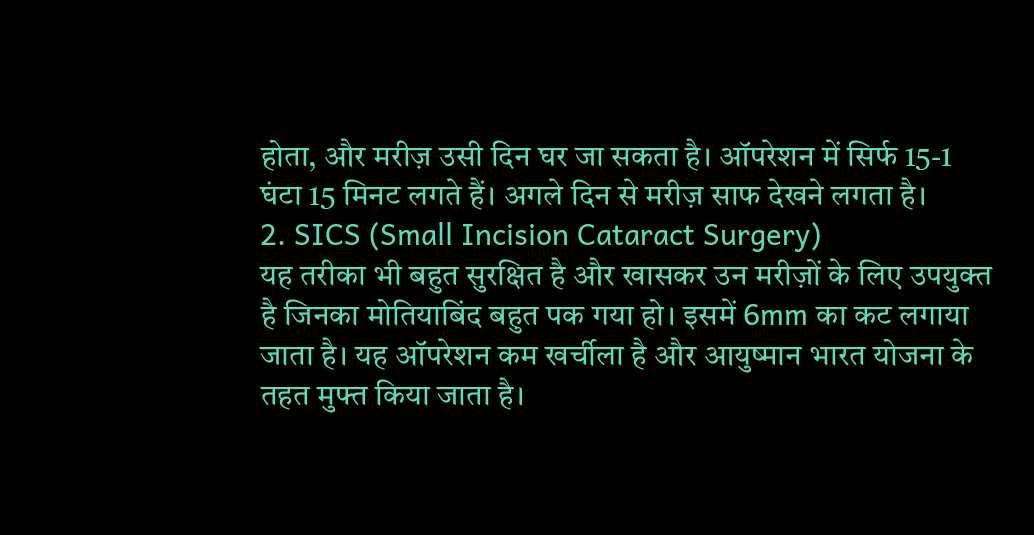होता, और मरीज़ उसी दिन घर जा सकता है। ऑपरेशन में सिर्फ 15-1 घंटा 15 मिनट लगते हैं। अगले दिन से मरीज़ साफ देखने लगता है।
2. SICS (Small Incision Cataract Surgery)
यह तरीका भी बहुत सुरक्षित है और खासकर उन मरीज़ों के लिए उपयुक्त है जिनका मोतियाबिंद बहुत पक गया हो। इसमें 6mm का कट लगाया जाता है। यह ऑपरेशन कम खर्चीला है और आयुष्मान भारत योजना के तहत मुफ्त किया जाता है।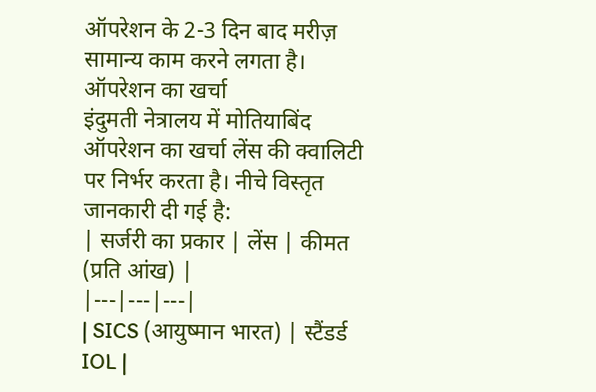ऑपरेशन के 2-3 दिन बाद मरीज़ सामान्य काम करने लगता है।
ऑपरेशन का खर्चा
इंदुमती नेत्रालय में मोतियाबिंद ऑपरेशन का खर्चा लेंस की क्वालिटी पर निर्भर करता है। नीचे विस्तृत जानकारी दी गई है:
| सर्जरी का प्रकार | लेंस | कीमत (प्रति आंख) |
|---|---|---|
| SICS (आयुष्मान भारत) | स्टैंडर्ड IOL |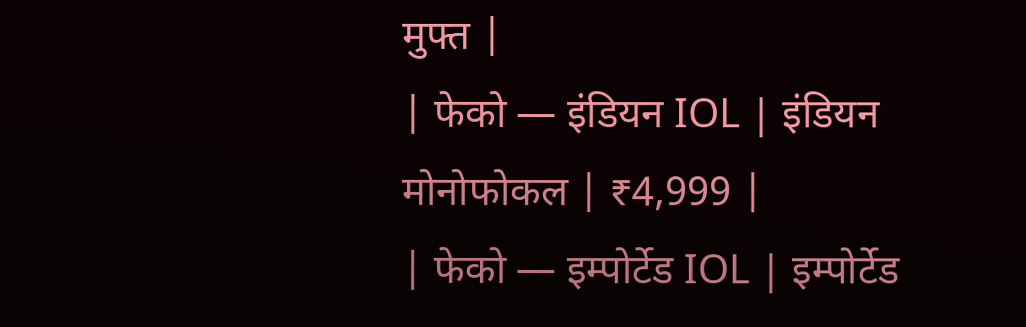मुफ्त |
| फेको — इंडियन IOL | इंडियन मोनोफोकल | ₹4,999 |
| फेको — इम्पोर्टेड IOL | इम्पोर्टेड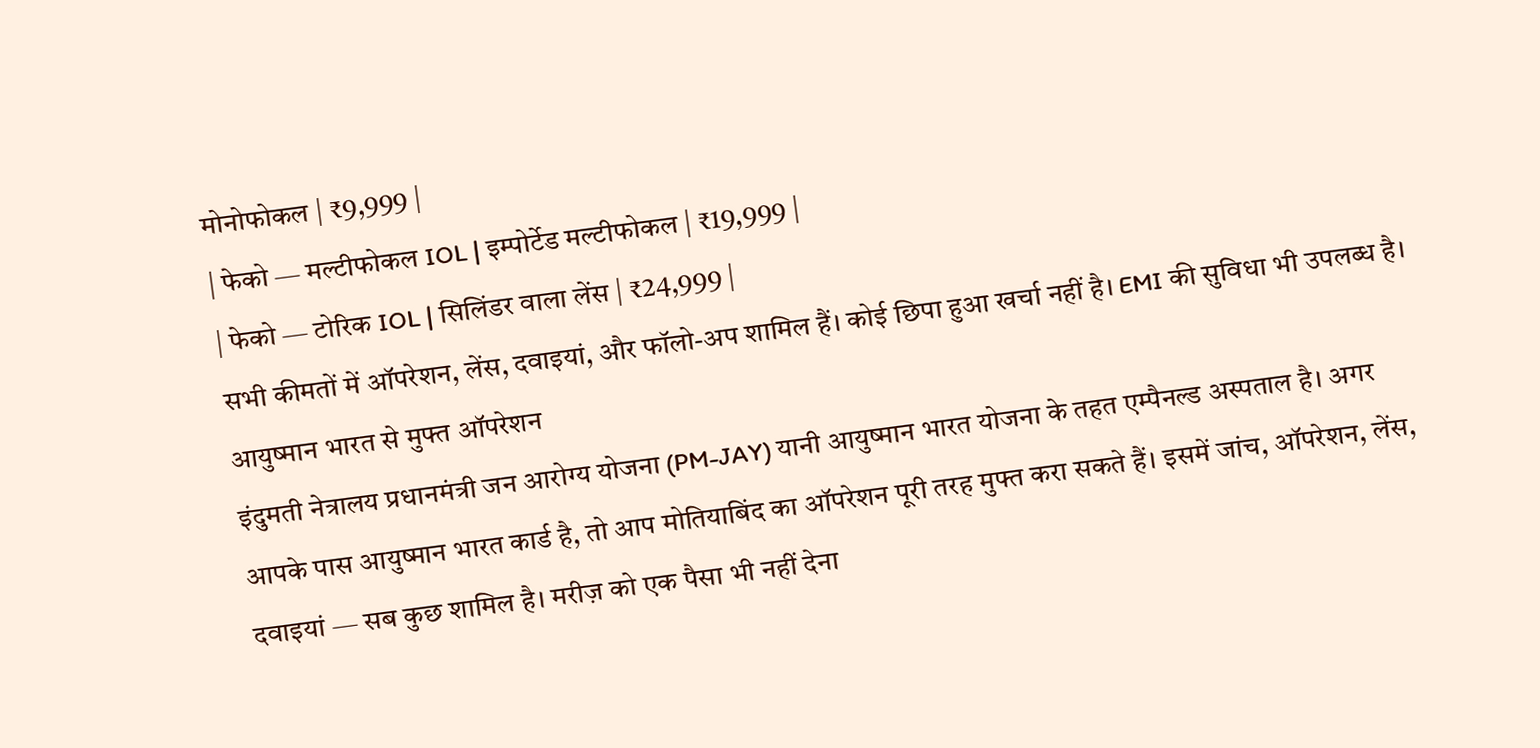मोनोफोकल | ₹9,999 |
| फेको — मल्टीफोकल IOL | इम्पोर्टेड मल्टीफोकल | ₹19,999 |
| फेको — टोरिक IOL | सिलिंडर वाला लेंस | ₹24,999 |
सभी कीमतों में ऑपरेशन, लेंस, दवाइयां, और फॉलो-अप शामिल हैं। कोई छिपा हुआ खर्चा नहीं है। EMI की सुविधा भी उपलब्ध है।
आयुष्मान भारत से मुफ्त ऑपरेशन
इंदुमती नेत्रालय प्रधानमंत्री जन आरोग्य योजना (PM-JAY) यानी आयुष्मान भारत योजना के तहत एम्पैनल्ड अस्पताल है। अगर आपके पास आयुष्मान भारत कार्ड है, तो आप मोतियाबिंद का ऑपरेशन पूरी तरह मुफ्त करा सकते हैं। इसमें जांच, ऑपरेशन, लेंस, दवाइयां — सब कुछ शामिल है। मरीज़ को एक पैसा भी नहीं देना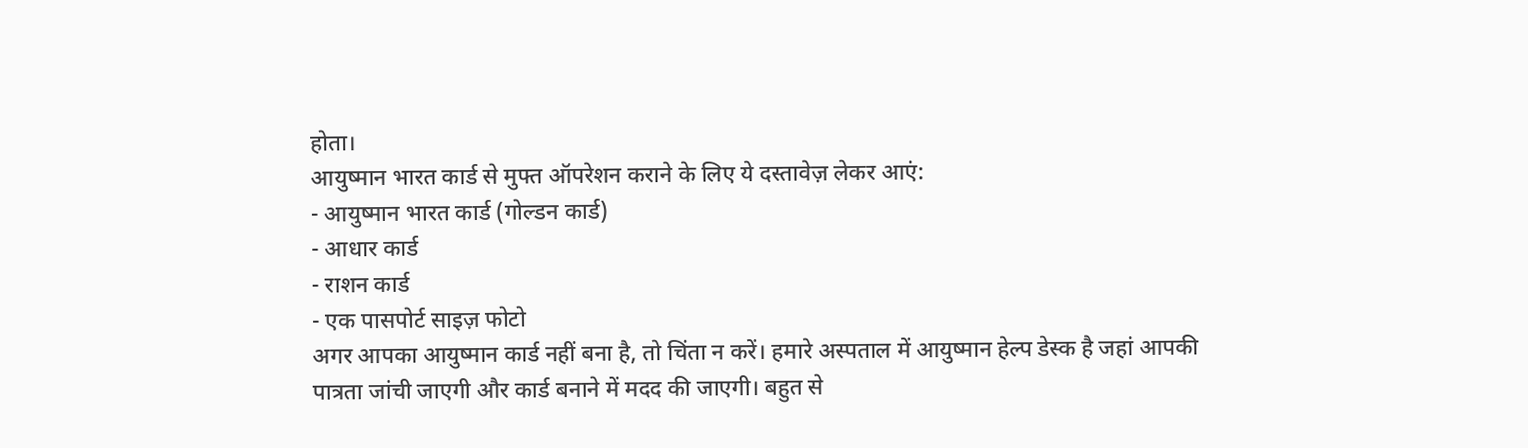होता।
आयुष्मान भारत कार्ड से मुफ्त ऑपरेशन कराने के लिए ये दस्तावेज़ लेकर आएं:
- आयुष्मान भारत कार्ड (गोल्डन कार्ड)
- आधार कार्ड
- राशन कार्ड
- एक पासपोर्ट साइज़ फोटो
अगर आपका आयुष्मान कार्ड नहीं बना है, तो चिंता न करें। हमारे अस्पताल में आयुष्मान हेल्प डेस्क है जहां आपकी पात्रता जांची जाएगी और कार्ड बनाने में मदद की जाएगी। बहुत से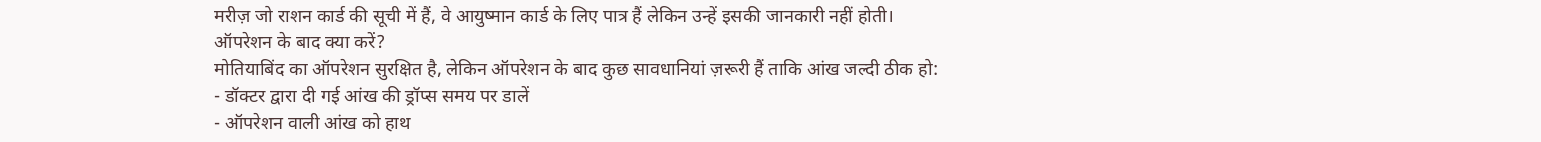मरीज़ जो राशन कार्ड की सूची में हैं, वे आयुष्मान कार्ड के लिए पात्र हैं लेकिन उन्हें इसकी जानकारी नहीं होती।
ऑपरेशन के बाद क्या करें?
मोतियाबिंद का ऑपरेशन सुरक्षित है, लेकिन ऑपरेशन के बाद कुछ सावधानियां ज़रूरी हैं ताकि आंख जल्दी ठीक हो:
- डॉक्टर द्वारा दी गई आंख की ड्रॉप्स समय पर डालें
- ऑपरेशन वाली आंख को हाथ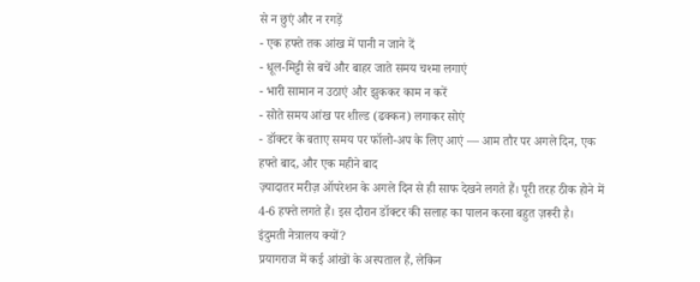से न छुएं और न रगड़ें
- एक हफ्ते तक आंख में पानी न जाने दें
- धूल-मिट्टी से बचें और बाहर जाते समय चश्मा लगाएं
- भारी सामान न उठाएं और झुककर काम न करें
- सोते समय आंख पर शील्ड (ढक्कन) लगाकर सोएं
- डॉक्टर के बताए समय पर फॉलो-अप के लिए आएं — आम तौर पर अगले दिन, एक हफ्ते बाद, और एक महीने बाद
ज़्यादातर मरीज़ ऑपरेशन के अगले दिन से ही साफ देखने लगते हैं। पूरी तरह ठीक होने में 4-6 हफ्ते लगते हैं। इस दौरान डॉक्टर की सलाह का पालन करना बहुत ज़रूरी है।
इंदुमती नेत्रालय क्यों?
प्रयागराज में कई आंखों के अस्पताल हैं, लेकिन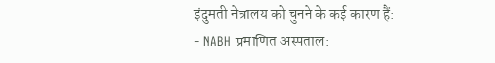इंदुमती नेत्रालय को चुनने के कई कारण हैं:
- NABH प्रमाणित अस्पताल: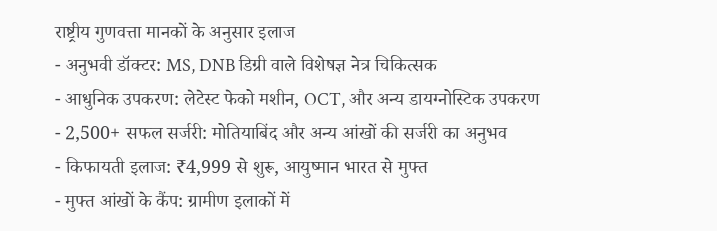राष्ट्रीय गुणवत्ता मानकों के अनुसार इलाज
- अनुभवी डॉक्टर: MS, DNB डिग्री वाले विशेषज्ञ नेत्र चिकित्सक
- आधुनिक उपकरण: लेटेस्ट फेको मशीन, OCT, और अन्य डायग्नोस्टिक उपकरण
- 2,500+ सफल सर्जरी: मोतियाबिंद और अन्य आंखों की सर्जरी का अनुभव
- किफायती इलाज: ₹4,999 से शुरू, आयुष्मान भारत से मुफ्त
- मुफ्त आंखों के कैंप: ग्रामीण इलाकों में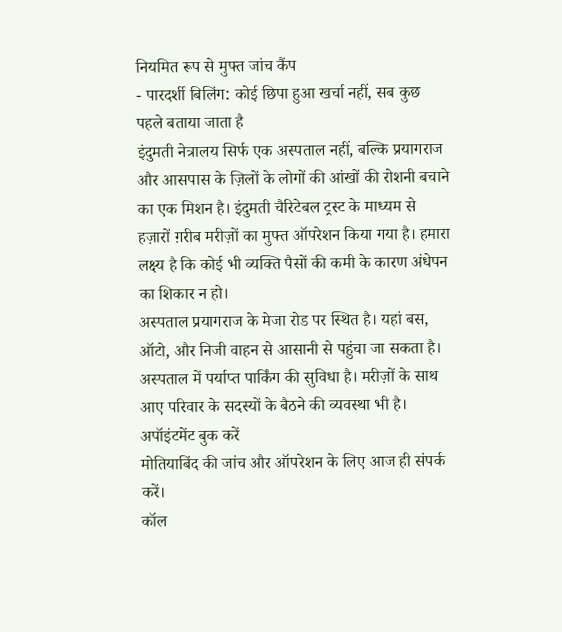नियमित रूप से मुफ्त जांच कैंप
- पारदर्शी बिलिंग: कोई छिपा हुआ खर्चा नहीं, सब कुछ पहले बताया जाता है
इंदुमती नेत्रालय सिर्फ एक अस्पताल नहीं, बल्कि प्रयागराज और आसपास के ज़िलों के लोगों की आंखों की रोशनी बचाने का एक मिशन है। इंदुमती चैरिटेबल ट्रस्ट के माध्यम से हज़ारों ग़रीब मरीज़ों का मुफ्त ऑपरेशन किया गया है। हमारा लक्ष्य है कि कोई भी व्यक्ति पैसों की कमी के कारण अंधेपन का शिकार न हो।
अस्पताल प्रयागराज के मेजा रोड पर स्थित है। यहां बस, ऑटो, और निजी वाहन से आसानी से पहुंचा जा सकता है। अस्पताल में पर्याप्त पार्किंग की सुविधा है। मरीज़ों के साथ आए परिवार के सदस्यों के बैठने की व्यवस्था भी है।
अपॉइंटमेंट बुक करें
मोतियाबिंद की जांच और ऑपरेशन के लिए आज ही संपर्क करें।
कॉल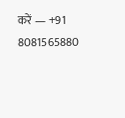करें — +91 8081565880